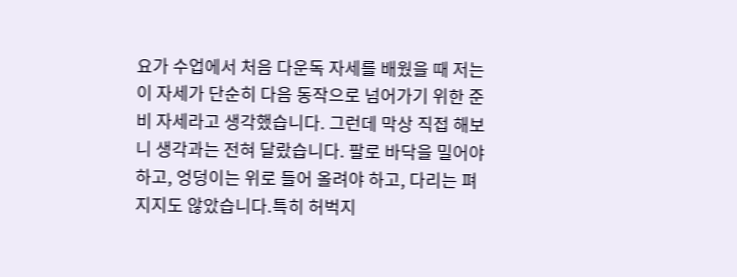요가 수업에서 처음 다운독 자세를 배웠을 때 저는 이 자세가 단순히 다음 동작으로 넘어가기 위한 준비 자세라고 생각했습니다. 그런데 막상 직접 해보니 생각과는 전혀 달랐습니다. 팔로 바닥을 밀어야 하고, 엉덩이는 위로 들어 올려야 하고, 다리는 펴지지도 않았습니다.특히 허벅지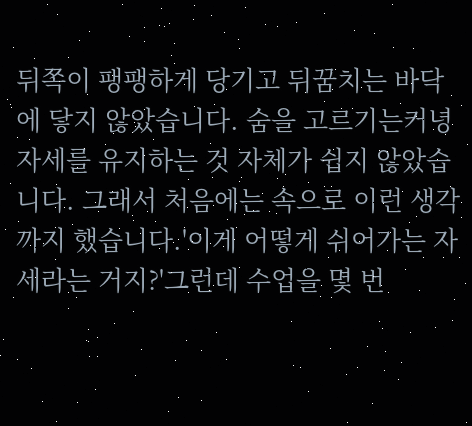뒤쪽이 팽팽하게 당기고 뒤꿈치는 바닥에 닿지 않았습니다. 숨을 고르기는커녕 자세를 유지하는 것 자체가 쉽지 않았습니다. 그래서 처음에는 속으로 이런 생각까지 했습니다.'이게 어떻게 쉬어가는 자세라는 거지?'그런데 수업을 몇 번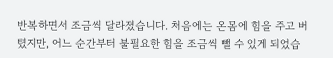반복하면서 조금씩 달라졌습니다. 처음에는 온몸에 힘을 주고 버텼지만, 어느 순간부터 불필요한 힘을 조금씩 뺄 수 있게 되었습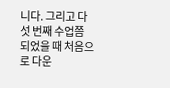니다. 그리고 다섯 번째 수업쯤 되었을 때 처음으로 다운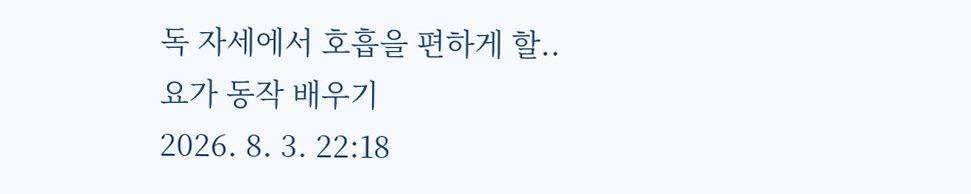독 자세에서 호흡을 편하게 할..
요가 동작 배우기
2026. 8. 3. 22:18